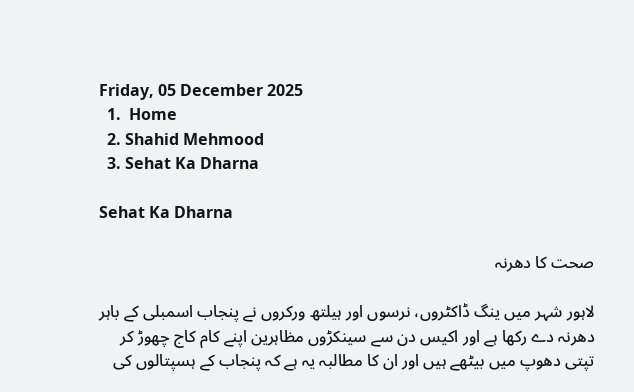Friday, 05 December 2025
  1.  Home
  2. Shahid Mehmood
  3. Sehat Ka Dharna

Sehat Ka Dharna

صحت کا دھرنہ

لاہور شہر میں ینگ ڈاکٹروں، نرسوں اور ہیلتھ ورکروں نے پنجاب اسمبلی کے باہر دھرنہ دے رکھا ہے اور اکیس دن سے سینکڑوں مظاہرین اپنے کام کاج چھوڑ کر تپتی دھوپ میں بیٹھے ہیں اور ان کا مطالبہ یہ ہے کہ پنجاب کے ہسپتالوں کی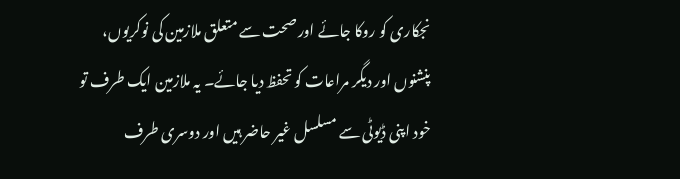نجکاری کو روکا جائے اور صحت سے متعلق ملازمین کی نوکریوں، پنشنوں اور دیگر مراعات کو تحفظ دیا جائے۔ یہ ملازمین ایک طرف تو خود اپنی ڈیوٹی سے مسلسل غیر حاضر ہیں اور دوسری طرف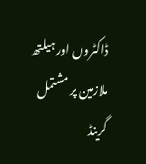ڈاکٹروں اور ہیلتھ ملازمین پر مشتمل گرینڈ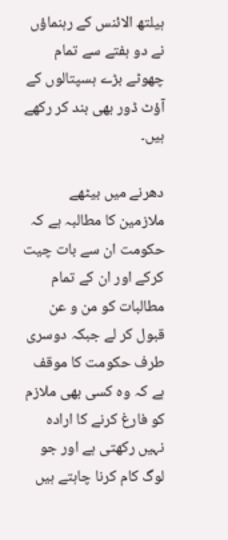ہیلتھ الائنس کے رہنماؤں نے دو ہفتے سے تمام چھوٹے بڑے ہسپتالوں کے آؤٹ ڈور بھی بند کر رکھے ہیں۔

دھرنے میں بیٹھے ملازمین کا مطالبہ ہے کہ حکومت ان سے بات چیت کرکے اور ان کے تمام مطالبات کو من و عن قبول کر لے جبکہ دوسری طرف حکومت کا موقف ہے کہ وہ کسی بھی ملازم کو فارغ کرنے کا ارادہ نہیں رکھتی ہے اور جو لوگ کام کرنا چاہتے ہیں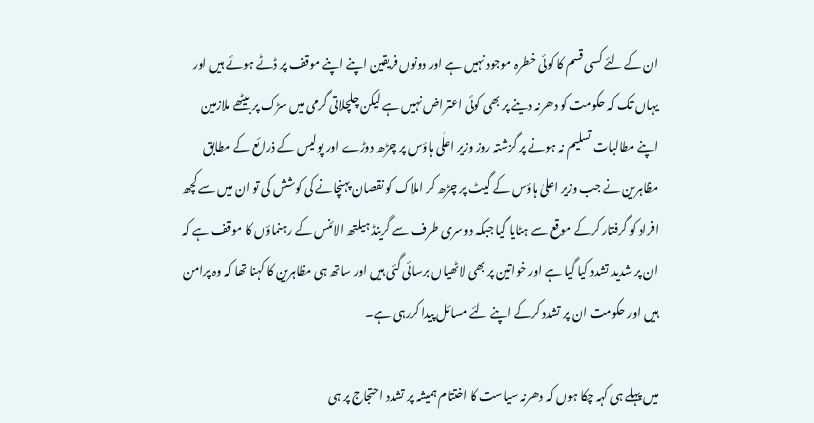ان کے لئے کسی قسم کا کوئی خطرہ موجود نہیں ہے اور دونوں فریقین اپنے اپنے موقف پر ڈٹے ہوئے ہیں اور یہاں تک کہ حکومت کو دھرنہ دینے پر بھی کوئی اعتراض نہیں ہے لیکن چلچلاتی گرمی میں سڑک پر بیٹھے ملازمین اپنے مطالبات تسلیم نہ ہونے پر گزشتہ روز وزیر اعلٰی ہاؤس پر چڑھ دوڑے اور پولیس کے ذرائع کے مطابق مظاہرین نے جب وزیر اعلیٰ ہاؤس کے گیٹ پر چڑھ کر املاک کو نقصان پہنچانے کی کوشش کی تو ان میں سے کچھ افراد کو گرفتار کرکے موقع سے ہٹایا گیا جبکہ دوسری طرف سے گرینڈ ہیلتھ الائنس کے رہنماؤں کا موقف ہے کہ ان پر شدید تشدد کیا گیا ہے اور خواتین پر بھی لاٹھیاں برسائی گئی ہیں اور ساتھ ہی مظاہرین کا کہنا تھا کہ وہ پرامن ہیں اور حکومت ان پر تشدد کرکے اپنے لئے مسائل پیدا کررہی ہے۔

میں پہلے ہی کہہ چکا ہوں کہ دھرنہ سیاست کا اختتام ہمیشہ پر تشدد احتجاج پر ہی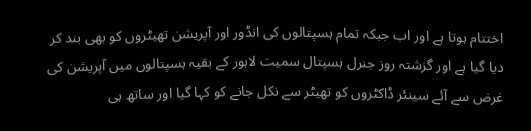اختتام ہوتا ہے اور اب جبکہ تمام ہسپتالوں کی انڈور اور آپریشن تھیٹروں کو بھی بند کر دیا گیا ہے اور گزشتہ روز جنرل ہسپتال سمیت لاہور کے بقیہ ہسپتالوں میں آپریشن کی غرض سے آئے سینئر ڈاکٹروں کو تھیٹر سے نکل جانے کو کہا گیا اور ساتھ ہی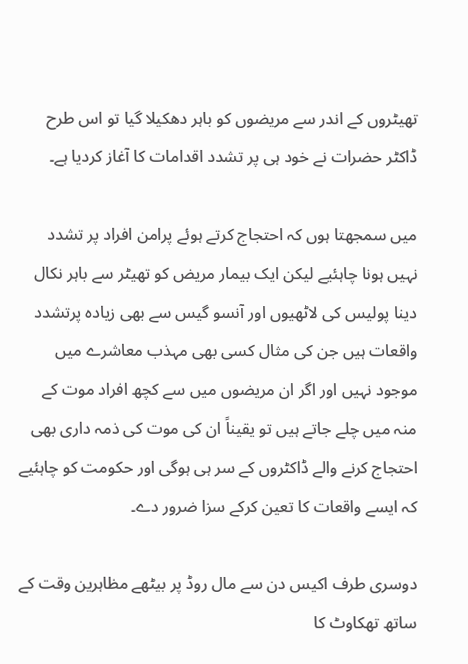تھیٹروں کے اندر سے مریضوں کو باہر دھکیلا گیا تو اس طرح ڈاکٹر حضرات نے خود ہی پر تشدد اقدامات کا آغاز کردیا ہے۔

میں سمجھتا ہوں کہ احتجاج کرتے ہوئے پرامن افراد پر تشدد نہیں ہونا چاہئیے لیکن ایک بیمار مریض کو تھیٹر سے باہر نکال دینا پولیس کی لاٹھیوں اور آنسو گیس سے بھی زیادہ پرتشدد واقعات ہیں جن کی مثال کسی بھی مہذب معاشرے میں موجود نہیں اور اگر ان مریضوں میں سے کچھ افراد موت کے منہ میں چلے جاتے ہیں تو یقیناً ان کی موت کی ذمہ داری بھی احتجاج کرنے والے ڈاکٹروں کے سر ہی ہوگی اور حکومت کو چاہئیے کہ ایسے واقعات کا تعین کرکے سزا ضرور دے۔

دوسری طرف اکیس دن سے مال روڈ پر بیٹھے مظاہرین وقت کے ساتھ تھکاوٹ کا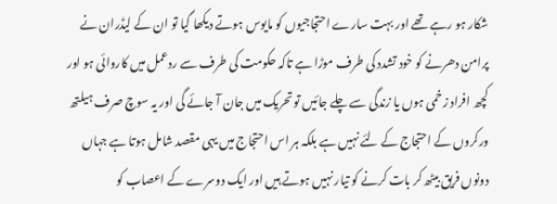شکار ہو رہے تھے اور بہت سارے احتجاجیوں کو مایوس ہوتے دیکھا گیا تو ان کے لیڈران نے پرامن دھرنے کو خود تشدد کی طرف موڑا ہے تاکہ حکومت کی طرف سے ردعمل میں کاروائی ہو اور کچھ افراد زخمی ہوں یا زندگی سے چلے جائیں تو تحریک میں جان آ جائے گی اور یہ سوچ صرف ہیلتھ ورکروں کے احتجاج کے لئے نہیں ہے بلکہ ہر اس احتجاج میں یہی مقصد شامل ہوتا ہے جہاں دونوں فریق بیٹھ کر بات کرنے کو تیار نہیں ہوتے ہیں اور ایک دوسرے کے اعصاب کو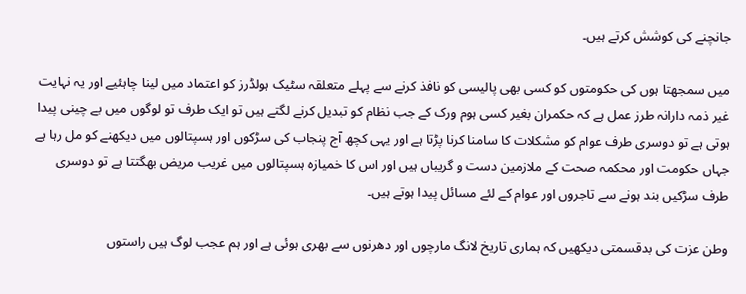جانچنے کی کوشش کرتے ہیں۔

میں سمجھتا ہوں کی حکومتوں کو کسی بھی پالیسی کو نافذ کرنے سے پہلے متعلقہ سٹیک ہولڈرز کو اعتماد میں لینا چاہئیے اور یہ نہایت غیر ذمہ دارانہ طرز عمل ہے کہ حکمران بغیر کسی ہوم ورک کے جب نظام کو تبدیل کرنے لگتے ہیں تو ایک طرف تو لوگوں میں بے چینی پیدا ہوتی ہے تو دوسری طرف عوام کو مشکلات کا سامنا کرنا پڑتا ہے اور یہی کچھ آج پنجاب کی سڑکوں اور ہسپتالوں میں دیکھنے کو مل رہا ہے جہاں حکومت اور محکمہ صحت کے ملازمین دست و گریباں ہیں اور اس کا خمیازہ ہسپتالوں میں غریب مریض بھگتتا ہے تو دوسری طرف سڑکیں بند ہونے سے تاجروں اور عوام کے لئے مسائل پیدا ہوتے ہیں۔

وطن عزت کی بدقسمتی دیکھیں کہ ہماری تاریخ لانگ مارچوں اور دھرنوں سے بھری ہوئی ہے اور ہم عجب لوگ ہیں راستوں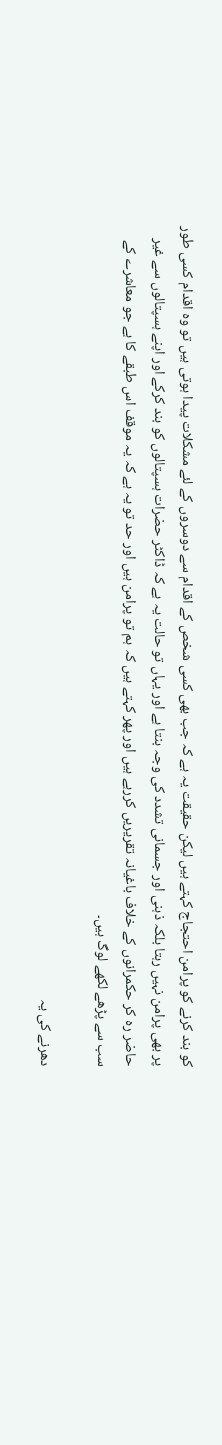کو بند کرنے کو پرامن احتجاج کہتے ہیں لیکن حقیقت یہ ہے کہ جب بھی کسی شخص کے اقدام سے دوسروں کے لئے مشکلات پیدا ہوتی ہیں تو وہ اقدام کسی طور پر بھی پرامن نہیں رہتا بلکہ ذہنی اور جسمانی تشدد کی وجہ بنتا ہے اور یہاں تو حالت یہ ہے کہ ڈاکٹر حضرات ہسپتالوں کو بند کرکے اور اپنے ہسپتالوں سے غیر حاضر رہ کر حکمرانوں کے خلاف باغیانہ تقریریں کررہے ہیں اور پھر کہتے ہیں کہ ہم تو پرامن ہیں اور حد تو یہ ہے کہ یہ موقف اس طبقے کا ہے جو معاشرے کے سب سے پڑھے لکھے لوگ ہیں۔

دھرنے کی یہ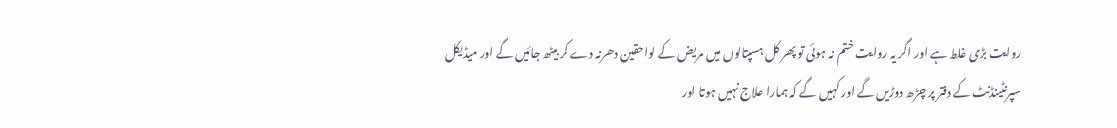روایت بڑی غلط ہے اور اگر یہ روایت ختم نہ ہوئی تو پھر کل ہسپتالوں میں مریض کے لواحقین دھرنہ دے کر بیٹھ جائیں گے اور میڈیکل سپرنٹینڈنٹ کے دفتر پر چڑھ دوڑیں گے اور کہیں گے کہ ہمارا علاج نہیں ہوتا اور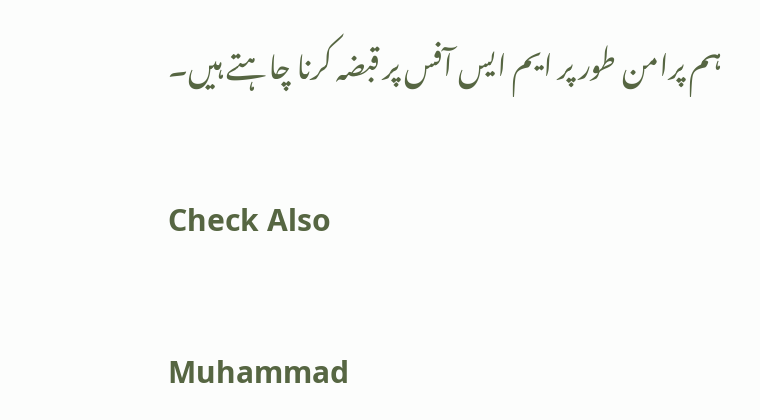ہم پرامن طور پر ایم ایس آفس پر قبضہ کرنا چاہتے ہیں۔

Check Also

Muhammad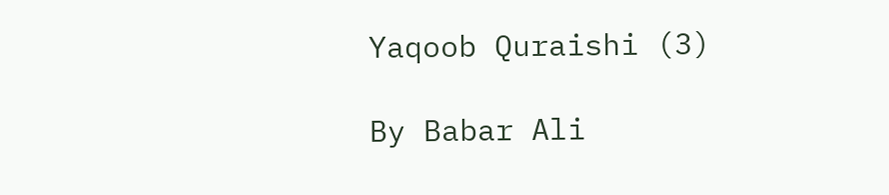Yaqoob Quraishi (3)

By Babar Ali